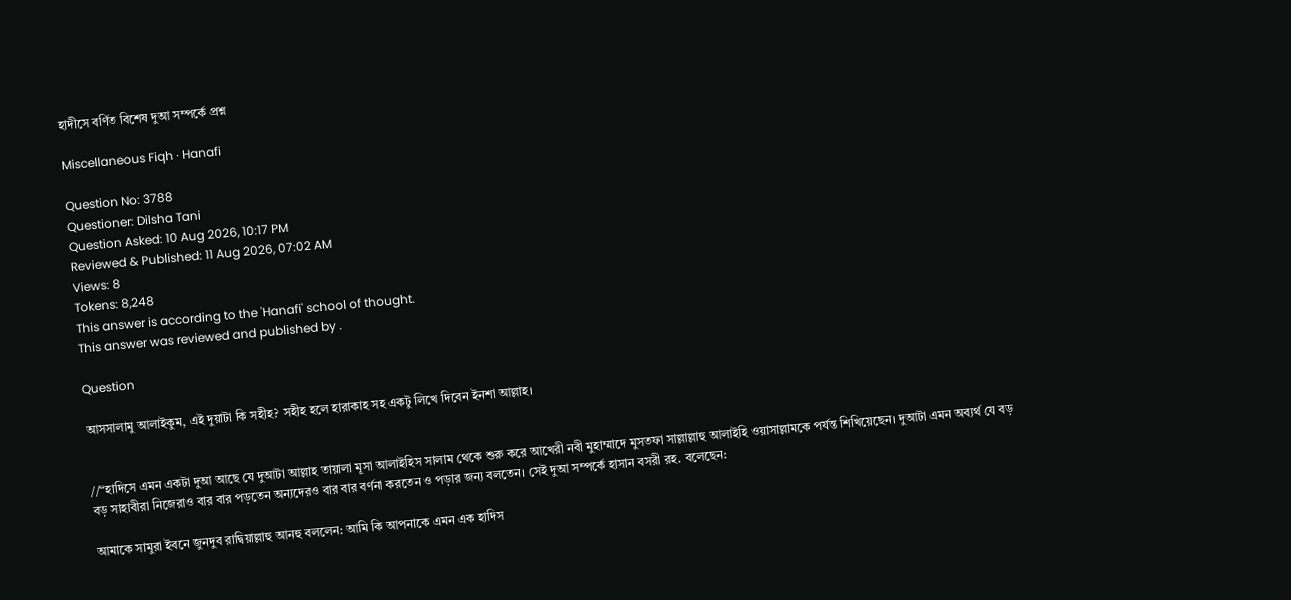হাদীসে বর্ণিত বিশেষ দুআ সম্পর্কে প্রশ্ন

Miscellaneous Fiqh · Hanafi

Question No: 3788
Questioner: Dilsha Tani
Question Asked: 10 Aug 2026, 10:17 PM
Reviewed & Published: 11 Aug 2026, 07:02 AM
Views: 8
Tokens: 8,248
This answer is according to the 'Hanafi' school of thought.
This answer was reviewed and published by .

Question

আসসালামু আলাইকুম, এই দুয়াটা কি সহীহ? সহীহ হলে হারাকাহ সহ একটু লিখে দিবেন ইনশা আল্লাহ।


//“হাদিসে এমন একটা দুআ আছে যে দুআটা আল্লাহ তায়ালা মূসা আলাইহিস সালাম থেকে শুরু করে আখেরী নবী মুহাম্মাদে মুসতফা সাল্লাল্লাহু আলাইহি ওয়াসাল্লামকে পর্যন্ত শিখিয়েছেন। দুআটা এমন অব্যর্থ যে বড় বড় সাহাবীরা নিজেরাও বার বার পড়তেন অন্যদেরও বার বার বর্ণনা করতেন ও পড়ার জন্য বলতেন। সেই দুআ সম্পর্কে হাসান বসরী রহ. বলেছেন:

আমাকে সামুরা ইবনে জুনদুব রাদ্বিয়াল্লাহু আনহু বললেন: আমি কি আপনাকে এমন এক হাদিস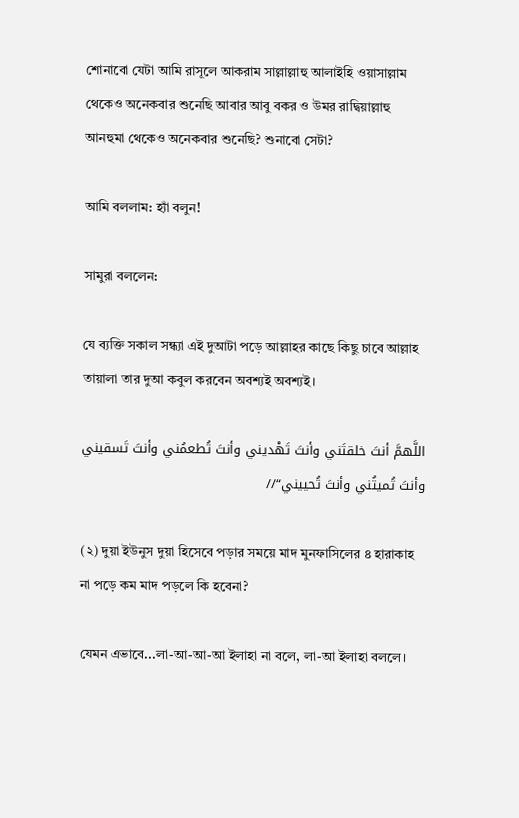শোনাবো যেটা আমি রাসূলে আকরাম সাল্লাল্লাহু আলাইহি ওয়াসাল্লাম থেকেও অনেকবার শুনেছি আবার আবু বকর ও উমর রাদ্বিয়াল্লাহু আনহুমা থেকেও অনেকবার শুনেছি? শুনাবো সেটা?

আমি বললাম: হ্যাঁ বলুন!

সামুরা বললেন:

যে ব্যক্তি সকাল সন্ধ্যা এই দুআটা পড়ে আল্লাহর কাছে কিছু চাবে আল্লাহ তায়ালা তার দুআ কবুল করবেন অবশ্যই অবশ্যই।

اللَّهمَّ أنتَ خلقتَني وأنتَ تَهْديني وأنتَ تُطعمُني وأنتَ تَسقيني وأنتَ تُميتُني وأنتَ تُحييني“//

(২) দুয়া ইউনুস দুয়া হিসেবে পড়ার সময়ে মাদ মুনফাসিলের ৪ হারাকাহ না পড়ে কম মাদ পড়লে কি হবেনা?

যেমন এভাবে...লা-আ-আ-আ ইলাহা না বলে, লা-আ ইলাহা বললে।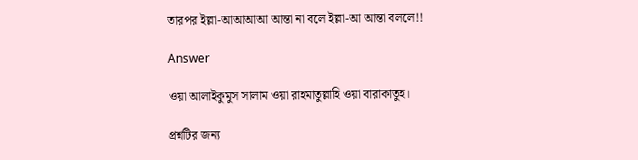তারপর ইল্লা-আআআআ আন্তা না বলে ইল্লা-আ আন্তা বললে!!

Answer

ওয়া আলাইকুমুস সালাম ওয়া রাহমাতুল্লাহি ওয়া বারাকাতুহ।

প্রশ্নটির জন্য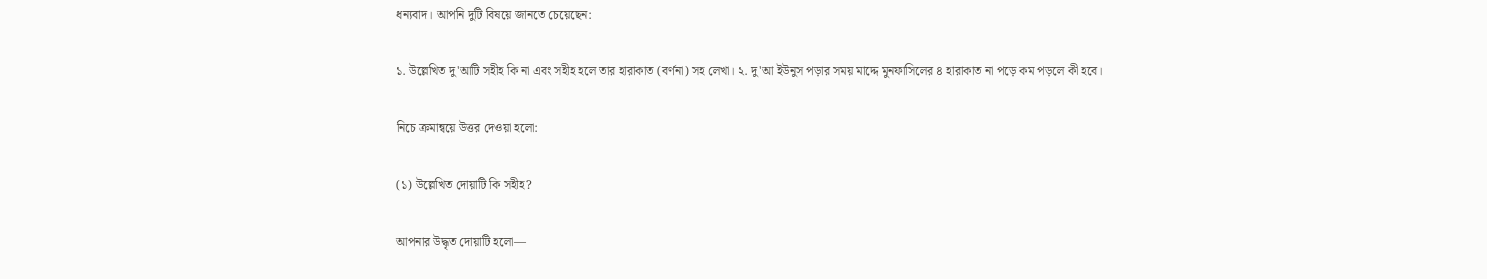ধন্যবাদ। আপনি দুটি বিষয়ে জানতে চেয়েছেন:

১. উল্লেখিত দু'আটি সহীহ কি না এবং সহীহ হলে তার হারাকাত (বর্ণনা) সহ লেখা। ২. দু'আ ইউনুস পড়ার সময় মাদ্দে মুনফাসিলের ৪ হারাকাত না পড়ে কম পড়লে কী হবে।

নিচে ক্রমান্বয়ে উত্তর দেওয়া হলো:

(১) উল্লেখিত দোয়াটি কি সহীহ?

আপনার উদ্ধৃত দোয়াটি হলো—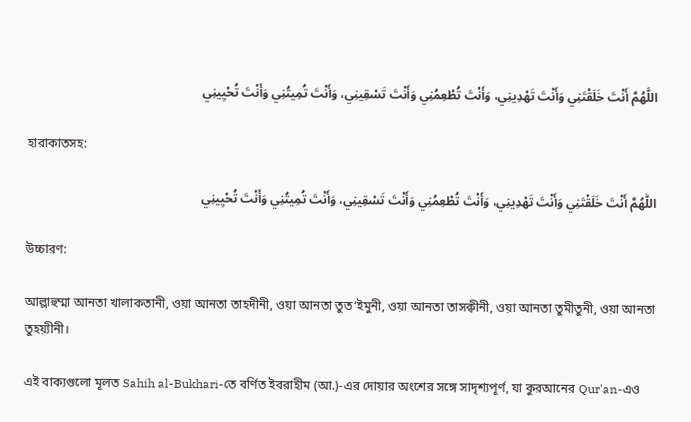اللَّهُمَّ أَنْتَ خَلَقْتَنِي وَأَنْتَ تَهْدِينِي، وَأَنْتَ تُطْعِمُنِي وَأَنْتَ تَسْقِينِي، وَأَنْتَ تُمِيتُنِي وَأَنْتَ تُحْيِينِي

হারাকাতসহ:

اللّٰهُمَّ أَنْتَ خَلَقْتَنِي وَأَنْتَ تَهْدِينِي، وَأَنْتَ تُطْعِمُنِي وَأَنْتَ تَسْقِينِي، وَأَنْتَ تُمِيتُنِي وَأَنْتَ تُحْيِينِي

উচ্চারণ:

আল্লাহুম্মা আনতা খালাকতানী, ওয়া আনতা তাহদীনী, ওয়া আনতা তুত‘ইমুনী, ওয়া আনতা তাসক্বীনী, ওয়া আনতা তুমীতুনী, ওয়া আনতা তুহয়্যীনী।

এই বাক্যগুলো মূলত Sahih al-Bukhari-তে বর্ণিত ইবরাহীম (আ.)-এর দোয়ার অংশের সঙ্গে সাদৃশ্যপূর্ণ, যা কুরআনের Qur'an-এও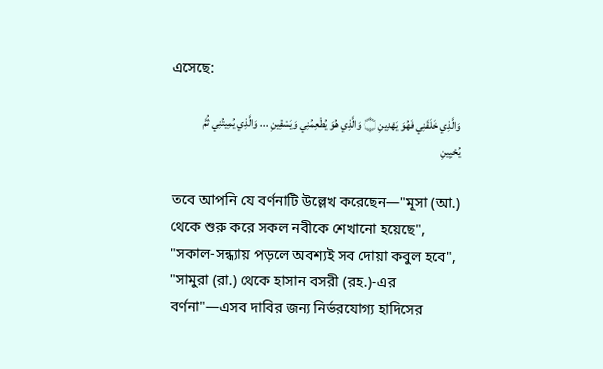এসেছে:

وَالَّذِي خَلَقَنِي فَهُوَ يَهْدِينِ ۝ وَالَّذِي هُوَ يُطْعِمُنِي وَيَسْقِينِ ... وَالَّذِي يُمِيتُنِي ثُمَّ يُحْيِينِ

তবে আপনি যে বর্ণনাটি উল্লেখ করেছেন—"মূসা (আ.) থেকে শুরু করে সকল নবীকে শেখানো হয়েছে", "সকাল-সন্ধ্যায় পড়লে অবশ্যই সব দোয়া কবুল হবে", "সামুরা (রা.) থেকে হাসান বসরী (রহ.)-এর বর্ণনা"—এসব দাবির জন্য নির্ভরযোগ্য হাদিসের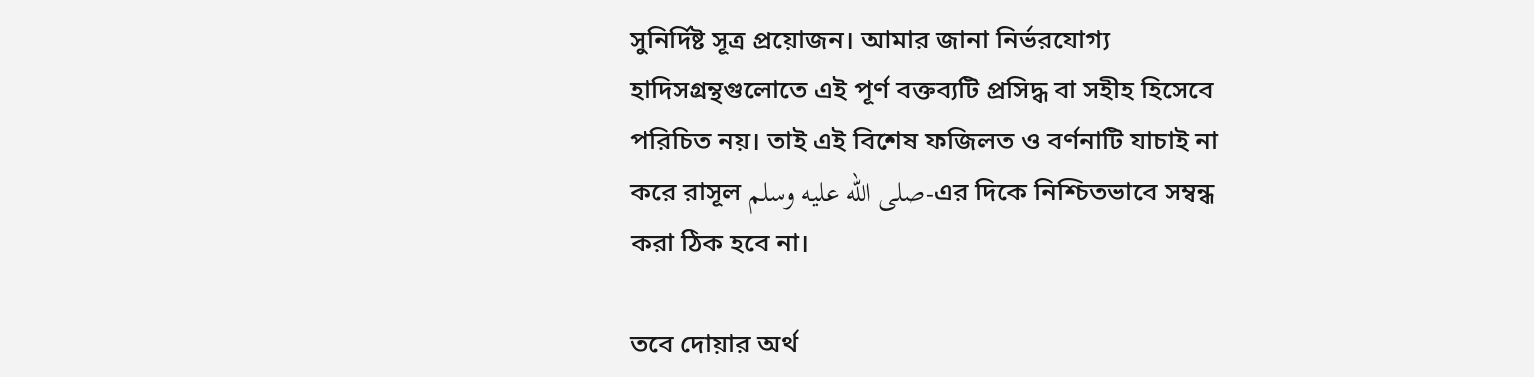সুনির্দিষ্ট সূত্র প্রয়োজন। আমার জানা নির্ভরযোগ্য হাদিসগ্রন্থগুলোতে এই পূর্ণ বক্তব্যটি প্রসিদ্ধ বা সহীহ হিসেবে পরিচিত নয়। তাই এই বিশেষ ফজিলত ও বর্ণনাটি যাচাই না করে রাসূল صلى الله عليه وسلم-এর দিকে নিশ্চিতভাবে সম্বন্ধ করা ঠিক হবে না।

তবে দোয়ার অর্থ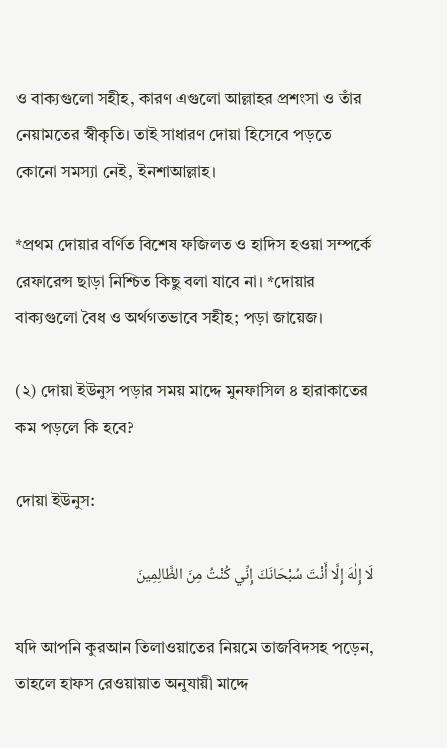ও বাক্যগুলো সহীহ, কারণ এগুলো আল্লাহর প্রশংসা ও তাঁর নেয়ামতের স্বীকৃতি। তাই সাধারণ দোয়া হিসেবে পড়তে কোনো সমস্যা নেই, ইনশাআল্লাহ।

*প্রথম দোয়ার বর্ণিত বিশেষ ফজিলত ও হাদিস হওয়া সম্পর্কে রেফারেন্স ছাড়া নিশ্চিত কিছু বলা যাবে না। *দোয়ার বাক্যগুলো বৈধ ও অর্থগতভাবে সহীহ; পড়া জায়েজ।

(২) দোয়া ইউনুস পড়ার সময় মাদ্দে মুনফাসিল ৪ হারাকাতের কম পড়লে কি হবে?

দোয়া ইউনুস:

لَا إِلٰهَ إِلَّا أَنْتَ سُبْحَانَكَ إِنِّي كُنْتُ مِنَ الظَّالِمِينَ

যদি আপনি কুরআন তিলাওয়াতের নিয়মে তাজবিদসহ পড়েন, তাহলে হাফস রেওয়ায়াত অনুযায়ী মাদ্দে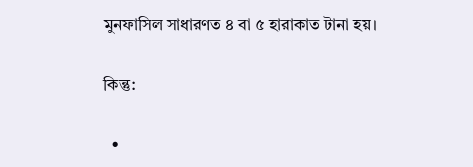মুনফাসিল সাধারণত ৪ বা ৫ হারাকাত টানা হয়।

কিন্তু:

  •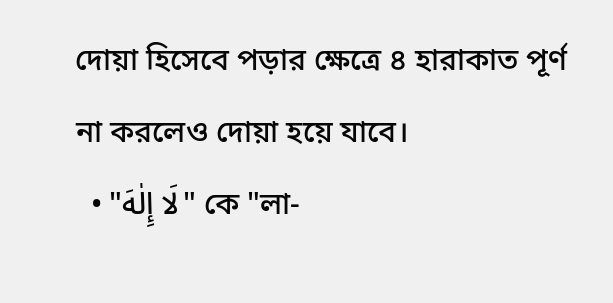দোয়া হিসেবে পড়ার ক্ষেত্রে ৪ হারাকাত পূর্ণ না করলেও দোয়া হয়ে যাবে।
  • "لَا إِلٰهَ" কে "লা-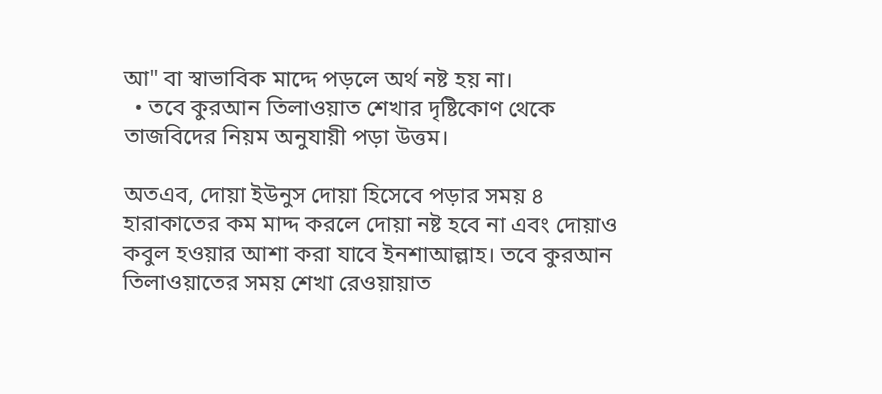আ" বা স্বাভাবিক মাদ্দে পড়লে অর্থ নষ্ট হয় না।
  • তবে কুরআন তিলাওয়াত শেখার দৃষ্টিকোণ থেকে তাজবিদের নিয়ম অনুযায়ী পড়া উত্তম।

অতএব, দোয়া ইউনুস দোয়া হিসেবে পড়ার সময় ৪ হারাকাতের কম মাদ্দ করলে দোয়া নষ্ট হবে না এবং দোয়াও কবুল হওয়ার আশা করা যাবে ইনশাআল্লাহ। তবে কুরআন তিলাওয়াতের সময় শেখা রেওয়ায়াত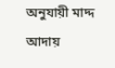অনুযায়ী মাদ্দ আদায়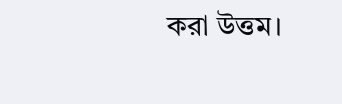করা উত্তম।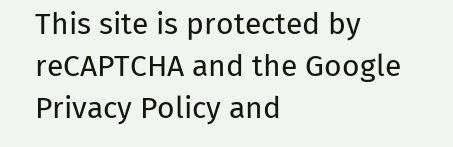This site is protected by reCAPTCHA and the Google Privacy Policy and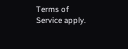Terms of Service apply.